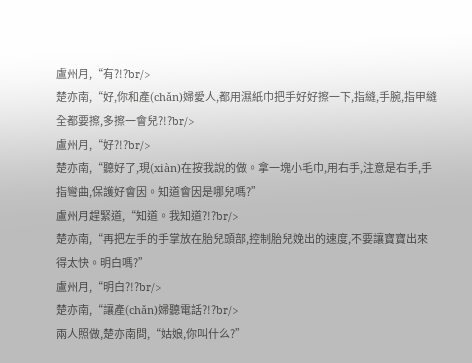盧州月,“有?!?br/>
楚亦南,“好,你和產(chǎn)婦愛人,都用濕紙巾把手好好擦一下,指縫,手腕,指甲縫全都要擦,多擦一會兒?!?br/>
盧州月,“好?!?br/>
楚亦南,“聽好了,現(xiàn)在按我說的做。拿一塊小毛巾,用右手,注意是右手,手指彎曲,保護好會因。知道會因是哪兒嗎?”
盧州月趕緊道,“知道。我知道?!?br/>
楚亦南,“再把左手的手掌放在胎兒頭部,控制胎兒娩出的速度,不要讓寶寶出來得太快。明白嗎?”
盧州月,“明白?!?br/>
楚亦南,“讓產(chǎn)婦聽電話?!?br/>
兩人照做,楚亦南問,“姑娘,你叫什么?”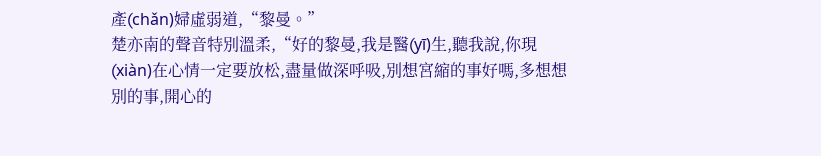產(chǎn)婦虛弱道,“黎曼。”
楚亦南的聲音特別溫柔,“好的黎曼,我是醫(yī)生,聽我說,你現(xiàn)在心情一定要放松,盡量做深呼吸,別想宮縮的事好嗎,多想想別的事,開心的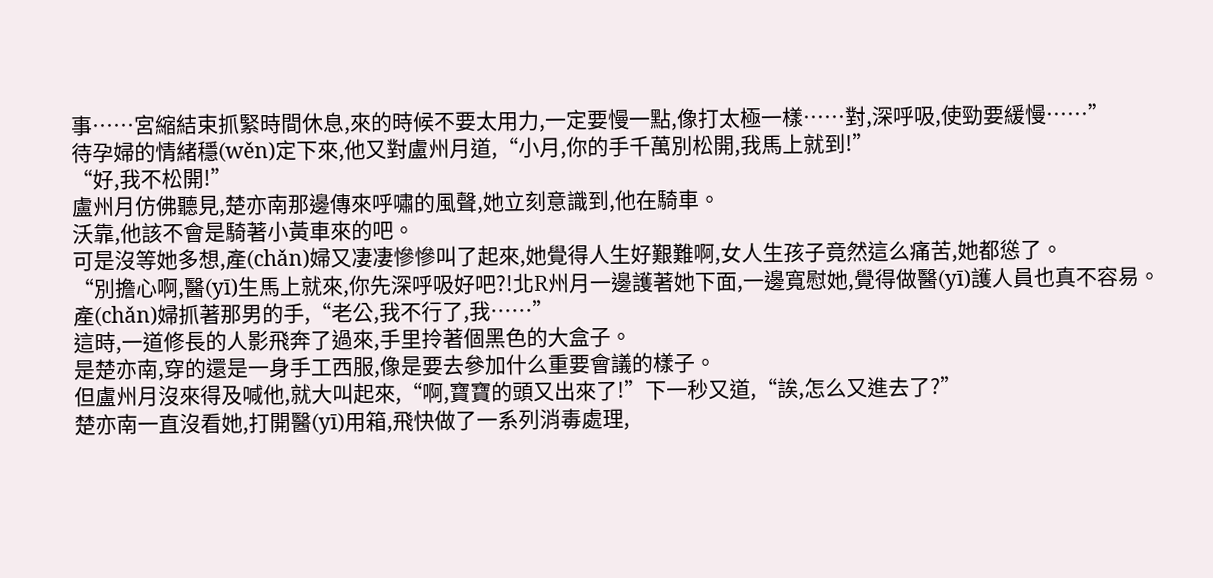事……宮縮結束抓緊時間休息,來的時候不要太用力,一定要慢一點,像打太極一樣……對,深呼吸,使勁要緩慢……”
待孕婦的情緒穩(wěn)定下來,他又對盧州月道,“小月,你的手千萬別松開,我馬上就到!”
“好,我不松開!”
盧州月仿佛聽見,楚亦南那邊傳來呼嘯的風聲,她立刻意識到,他在騎車。
沃靠,他該不會是騎著小黃車來的吧。
可是沒等她多想,產(chǎn)婦又凄凄慘慘叫了起來,她覺得人生好艱難啊,女人生孩子竟然這么痛苦,她都慫了。
“別擔心啊,醫(yī)生馬上就來,你先深呼吸好吧?!北R州月一邊護著她下面,一邊寬慰她,覺得做醫(yī)護人員也真不容易。
產(chǎn)婦抓著那男的手,“老公,我不行了,我……”
這時,一道修長的人影飛奔了過來,手里拎著個黑色的大盒子。
是楚亦南,穿的還是一身手工西服,像是要去參加什么重要會議的樣子。
但盧州月沒來得及喊他,就大叫起來,“啊,寶寶的頭又出來了!”下一秒又道,“誒,怎么又進去了?”
楚亦南一直沒看她,打開醫(yī)用箱,飛快做了一系列消毒處理,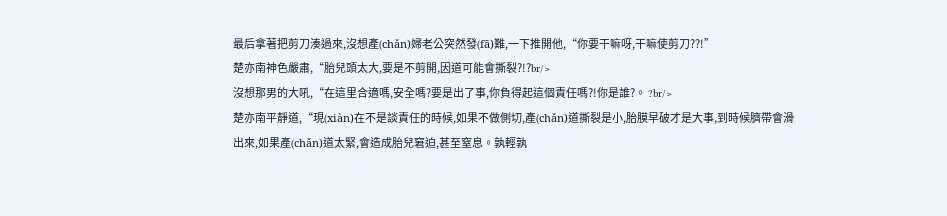最后拿著把剪刀湊過來,沒想產(chǎn)婦老公突然發(fā)難,一下推開他,“你要干嘛呀,干嘛使剪刀??!”
楚亦南神色嚴肅,“胎兒頭太大,要是不剪開,因道可能會撕裂?!?br/>
沒想那男的大吼,“在這里合適嗎,安全嗎?要是出了事,你負得起這個責任嗎?!你是誰?。 ?br/>
楚亦南平靜道,“現(xiàn)在不是談責任的時候,如果不做側切,產(chǎn)道撕裂是小,胎膜早破才是大事,到時候臍帶會滑出來,如果產(chǎn)道太緊,會造成胎兒窘迫,甚至窒息。孰輕孰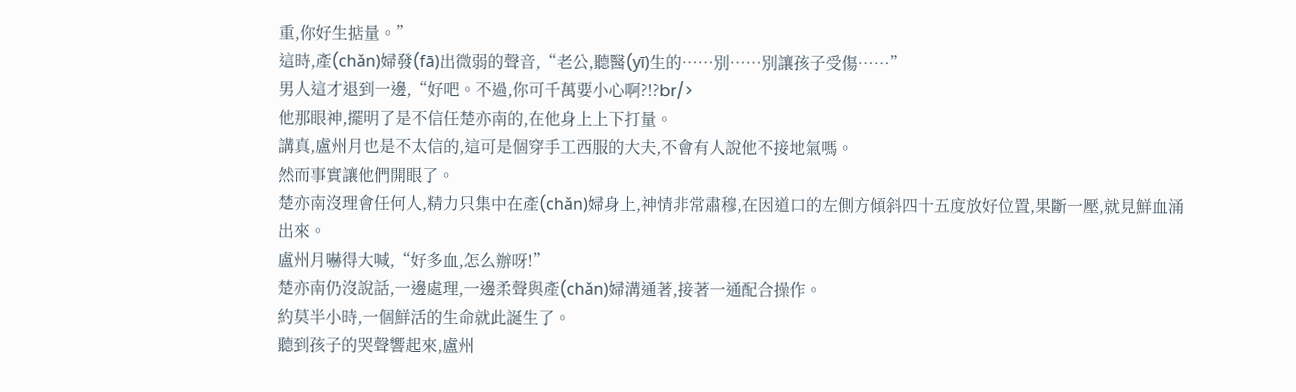重,你好生掂量。”
這時,產(chǎn)婦發(fā)出微弱的聲音,“老公,聽醫(yī)生的……別……別讓孩子受傷……”
男人這才退到一邊,“好吧。不過,你可千萬要小心啊?!?br/>
他那眼神,擺明了是不信任楚亦南的,在他身上上下打量。
講真,盧州月也是不太信的,這可是個穿手工西服的大夫,不會有人說他不接地氣嗎。
然而事實讓他們開眼了。
楚亦南沒理會任何人,精力只集中在產(chǎn)婦身上,神情非常肅穆,在因道口的左側方傾斜四十五度放好位置,果斷一壓,就見鮮血涌出來。
盧州月嚇得大喊,“好多血,怎么辦呀!”
楚亦南仍沒說話,一邊處理,一邊柔聲與產(chǎn)婦溝通著,接著一通配合操作。
約莫半小時,一個鮮活的生命就此誕生了。
聽到孩子的哭聲響起來,盧州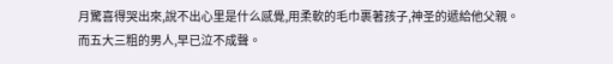月驚喜得哭出來,說不出心里是什么感覺,用柔軟的毛巾裹著孩子,神圣的遞給他父親。
而五大三粗的男人,早已泣不成聲。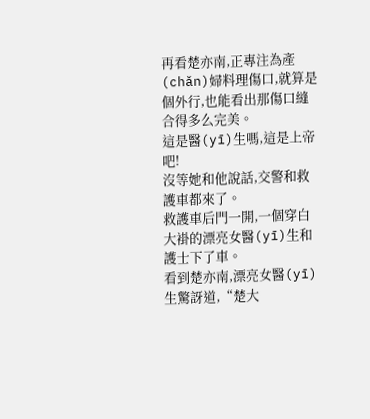再看楚亦南,正專注為產(chǎn)婦料理傷口,就算是個外行,也能看出那傷口縫合得多么完美。
這是醫(yī)生嗎,這是上帝吧!
沒等她和他說話,交警和救護車都來了。
救護車后門一開,一個穿白大褂的漂亮女醫(yī)生和護士下了車。
看到楚亦南,漂亮女醫(yī)生驚訝道,“楚大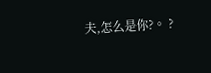夫,怎么是你?。 ?